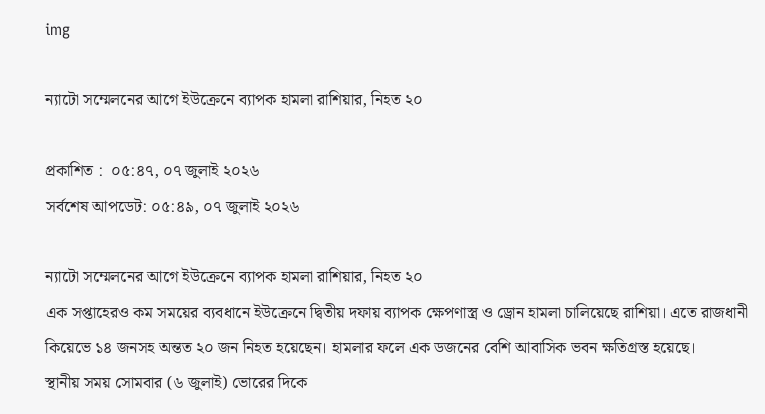img

ন্যাটো সম্মেলনের আগে ইউক্রেনে ব্যাপক হামলা রাশিয়ার, নিহত ২০

প্রকাশিত :  ০৫:৪৭, ০৭ জুলাই ২০২৬
সর্বশেষ আপডেট: ০৫:৪৯, ০৭ জুলাই ২০২৬

ন্যাটো সম্মেলনের আগে ইউক্রেনে ব্যাপক হামলা রাশিয়ার, নিহত ২০
এক সপ্তাহেরও কম সময়ের ব্যবধানে ইউক্রেনে দ্বিতীয় দফায় ব্যাপক ক্ষেপণাস্ত্র ও ড্রোন হামলা চালিয়েছে রাশিয়া। এতে রাজধানী কিয়েভে ১৪ জনসহ অন্তত ২০ জন নিহত হয়েছেন। হামলার ফলে এক ডজনের বেশি আবাসিক ভবন ক্ষতিগ্রস্ত হয়েছে।
স্থানীয় সময় সোমবার (৬ জুলাই) ভোরের দিকে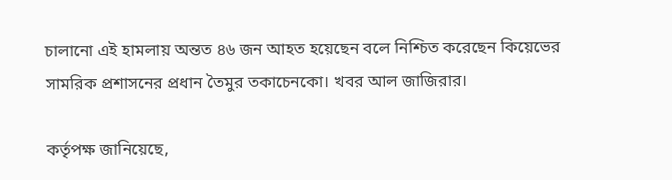চালানো এই হামলায় অন্তত ৪৬ জন আহত হয়েছেন বলে নিশ্চিত করেছেন কিয়েভের সামরিক প্রশাসনের প্রধান তৈমুর তকাচেনকো। খবর আল জাজিরার।

কর্তৃপক্ষ জানিয়েছে,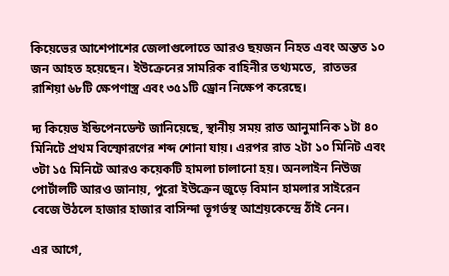কিয়েভের আশেপাশের জেলাগুলোতে আরও ছয়জন নিহত এবং অন্তত ১০ জন আহত হয়েছেন। ইউক্রেনের সামরিক বাহিনীর তথ্যমতে,  রাতভর রাশিয়া ৬৮টি ক্ষেপণাস্ত্র এবং ৩৫১টি ড্রোন নিক্ষেপ করেছে।

দ্য কিয়েভ ইন্ডিপেনডেন্ট জানিয়েছে, স্থানীয় সময় রাত আনুমানিক ১টা ৪০ মিনিটে প্রথম বিস্ফোরণের শব্দ শোনা যায়। এরপর রাত ২টা ১০ মিনিট এবং ৩টা ১৫ মিনিটে আরও কয়েকটি হামলা চালানো হয়। অনলাইন নিউজ পোর্টালটি আরও জানায়, পুরো ইউক্রেন জুড়ে বিমান হামলার সাইরেন বেজে উঠলে হাজার হাজার বাসিন্দা ভূগর্ভস্থ আশ্রয়কেন্দ্রে ঠাঁই নেন।

এর আগে,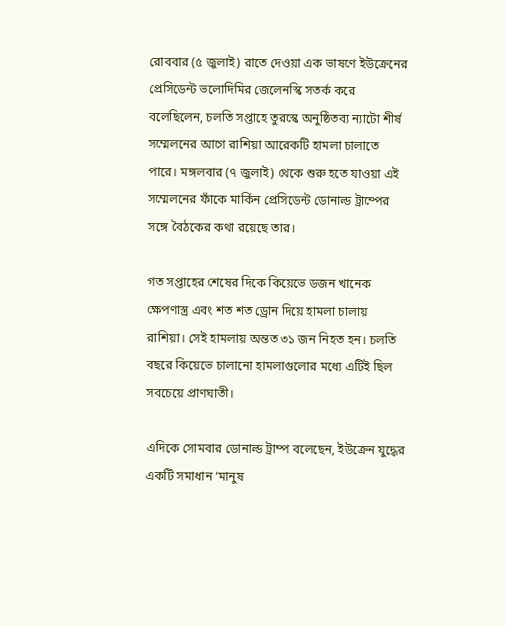রোববার (৫ জুলাই) রাতে দেওয়া এক ভাষণে ইউক্রেনের প্রেসিডেন্ট ভলোদিমির জেলেনস্কি সতর্ক করে বলেছিলেন, চলতি সপ্তাহে তুরস্কে অনুষ্ঠিতব্য ন্যাটো শীর্ষ সম্মেলনের আগে রাশিয়া আরেকটি হামলা চালাতে পারে। মঙ্গলবার (৭ জুলাই) থেকে শুরু হতে যাওয়া এই সম্মেলনের ফাঁকে মার্কিন প্রেসিডেন্ট ডোনাল্ড ট্রাম্পের সঙ্গে বৈঠকের কথা রয়েছে তার।

গত সপ্তাহের শেষের দিকে কিয়েভে ডজন খানেক ক্ষেপণাস্ত্র এবং শত শত ড্রোন দিয়ে হামলা চালায় রাশিয়া। সেই হামলায় অন্তত ৩১ জন নিহত হন। চলতি বছরে কিয়েভে চালানো হামলাগুলোর মধ্যে এটিই ছিল সবচেয়ে প্রাণঘাতী।

এদিকে সোমবার ডোনাল্ড ট্রাম্প বলেছেন, ইউক্রেন যুদ্ধের একটি সমাধান ‘মানুষ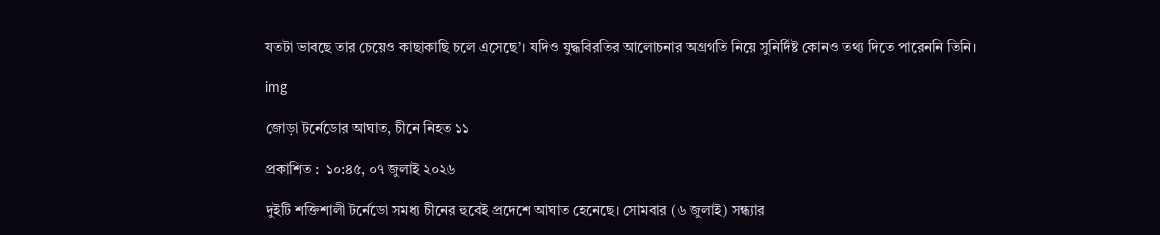যতটা ভাবছে তার চেয়েও কাছাকাছি চলে এসেছে’। যদিও যুদ্ধবিরতির আলোচনার অগ্রগতি নিয়ে সুনির্দিষ্ট কোনও তথ্য দিতে পারেননি তিনি।

img

জোড়া টর্নেডোর আঘাত, চীনে নিহত ১১

প্রকাশিত :  ১০:৪৫, ০৭ জুলাই ২০২৬

দুইটি শক্তিশালী টর্নেডো সমধ্য চীনের হুবেই প্রদেশে আঘাত হেনেছে। সোমবার (৬ জুলাই) সন্ধ্যার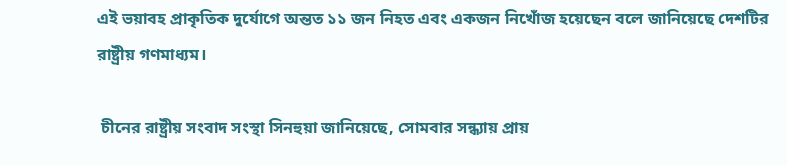এই ভয়াবহ প্রাকৃতিক দুর্যোগে অন্তত ১১ জন নিহত এবং একজন নিখোঁজ হয়েছেন বলে জানিয়েছে দেশটির রাষ্ট্রীয় গণমাধ্যম।

 চীনের রাষ্ট্রীয় সংবাদ সংস্থা সিনহুয়া জানিয়েছে, সোমবার সন্ধ্যায় প্রায়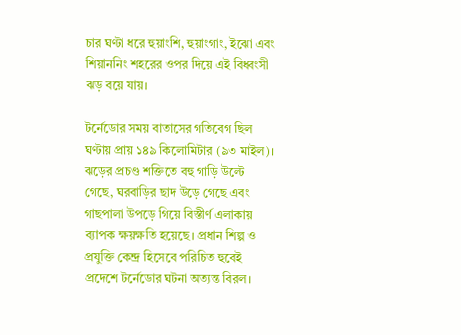চার ঘণ্টা ধরে হুয়াংশি, হুয়াংগাং, ইঝো এবং শিয়াননিং শহরের ওপর দিয়ে এই বিধ্বংসী ঝড় বয়ে যায়।

টর্নেডোর সময় বাতাসের গতিবেগ ছিল ঘণ্টায় প্রায় ১৪৯ কিলোমিটার (৯৩ মাইল)। ঝড়ের প্রচণ্ড শক্তিতে বহু গাড়ি উল্টে গেছে, ঘরবাড়ির ছাদ উড়ে গেছে এবং গাছপালা উপড়ে গিয়ে বিস্তীর্ণ এলাকায় ব্যাপক ক্ষয়ক্ষতি হয়েছে। প্রধান শিল্প ও প্রযুক্তি কেন্দ্র হিসেবে পরিচিত হুবেই প্রদেশে টর্নেডোর ঘটনা অত্যন্ত বিরল।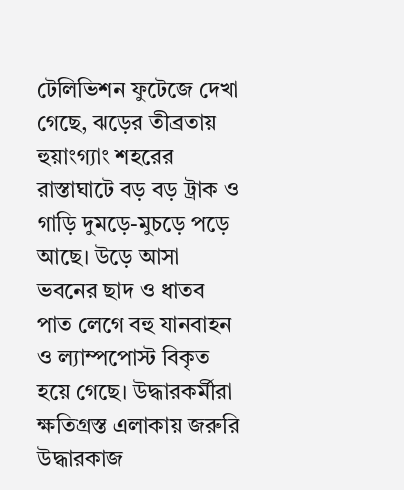টেলিভিশন ফুটেজে দেখা গেছে, ঝড়ের তীব্রতায় হুয়াংগ্যাং শহরের রাস্তাঘাটে বড় বড় ট্রাক ও গাড়ি দুমড়ে-মুচড়ে পড়ে আছে। উড়ে আসা ভবনের ছাদ ও ধাতব পাত লেগে বহু যানবাহন ও ল্যাম্পপোস্ট বিকৃত হয়ে গেছে। উদ্ধারকর্মীরা ক্ষতিগ্রস্ত এলাকায় জরুরি উদ্ধারকাজ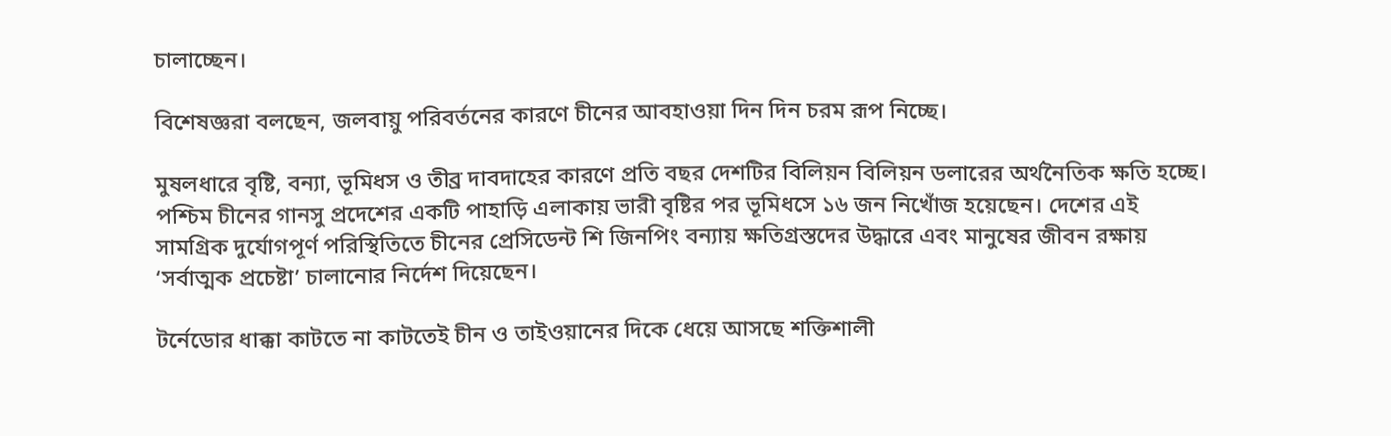চালাচ্ছেন।

বিশেষজ্ঞরা বলছেন, জলবায়ু পরিবর্তনের কারণে চীনের আবহাওয়া দিন দিন চরম রূপ নিচ্ছে।

মুষলধারে বৃষ্টি, বন্যা, ভূমিধস ও তীব্র দাবদাহের কারণে প্রতি বছর দেশটির বিলিয়ন বিলিয়ন ডলারের অর্থনৈতিক ক্ষতি হচ্ছে। পশ্চিম চীনের গানসু প্রদেশের একটি পাহাড়ি এলাকায় ভারী বৃষ্টির পর ভূমিধসে ১৬ জন নিখোঁজ হয়েছেন। দেশের এই সামগ্রিক দুর্যোগপূর্ণ পরিস্থিতিতে চীনের প্রেসিডেন্ট শি জিনপিং বন্যায় ক্ষতিগ্রস্তদের উদ্ধারে এবং মানুষের জীবন রক্ষায় ‘সর্বাত্মক প্রচেষ্টা’ চালানোর নির্দেশ দিয়েছেন।

টর্নেডোর ধাক্কা কাটতে না কাটতেই চীন ও তাইওয়ানের দিকে ধেয়ে আসছে শক্তিশালী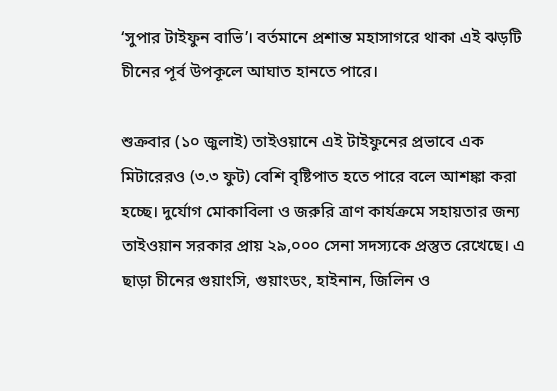‘সুপার টাইফুন বাভি’। বর্তমানে প্রশান্ত মহাসাগরে থাকা এই ঝড়টি চীনের পূর্ব উপকূলে আঘাত হানতে পারে।

শুক্রবার (১০ জুলাই) তাইওয়ানে এই টাইফুনের প্রভাবে এক মিটারেরও (৩.৩ ফুট) বেশি বৃষ্টিপাত হতে পারে বলে আশঙ্কা করা হচ্ছে। দুর্যোগ মোকাবিলা ও জরুরি ত্রাণ কার্যক্রমে সহায়তার জন্য তাইওয়ান সরকার প্রায় ২৯,০০০ সেনা সদস্যকে প্রস্তুত রেখেছে। এ ছাড়া চীনের গুয়াংসি, গুয়াংডং, হাইনান, জিলিন ও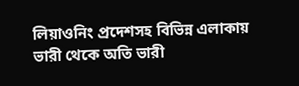লিয়াওনিং প্রদেশসহ বিভিন্ন এলাকায় ভারী থেকে অতি ভারী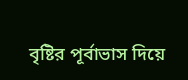বৃষ্টির পূর্বাভাস দিয়ে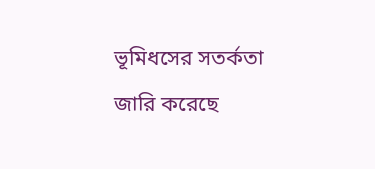ভূমিধসের সতর্কতা জারি করেছে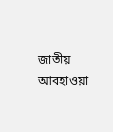জাতীয় আবহাওয়া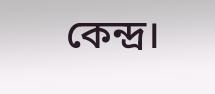কেন্দ্র।